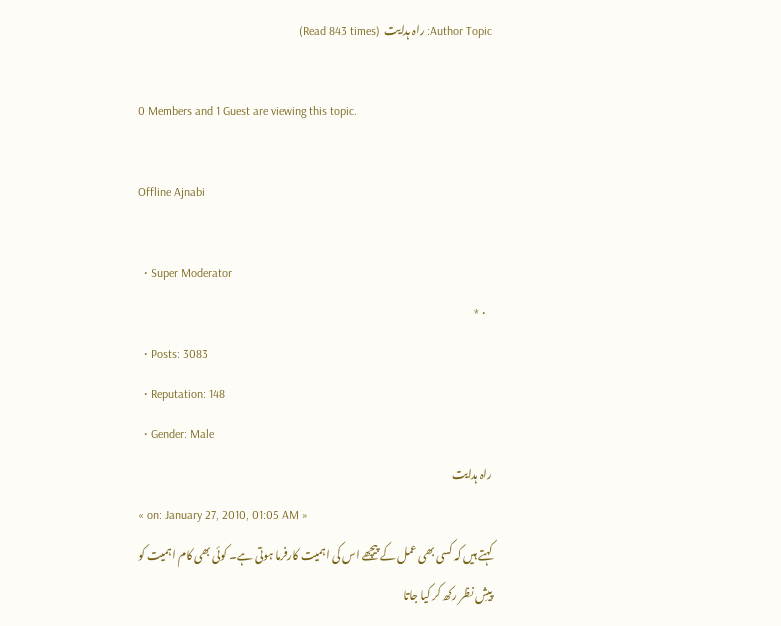Author Topic: راہ ہدایت  (Read 843 times)

0 Members and 1 Guest are viewing this topic.

Offline Ajnabi

  • Super Moderator
  • *
  • Posts: 3083
  • Reputation: 148
  • Gender: Male
راہ ہدایت
« on: January 27, 2010, 01:05 AM »
کہتے ہیں کہ کسی بھی عمل کے پیچھے اس کی اہمیت کارفرما ہوتی ہے۔ کوئی بھی کام اہمیت کو پیشِ نظر رکھ کر کیا جاتا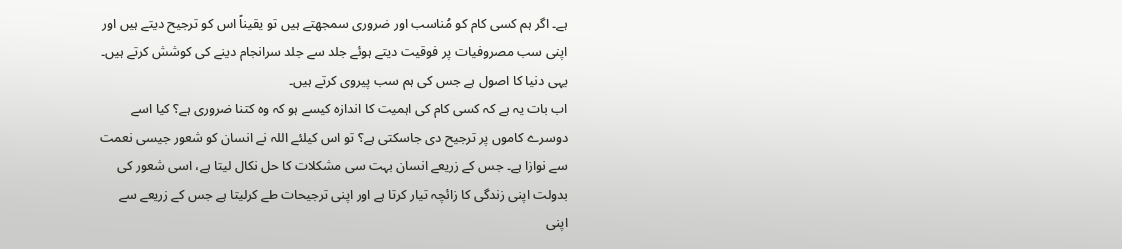ہے۔ اگر ہم کسی کام کو مُناسب اور ضروری سمجھتے ہیں تو یقیناً اس کو ترجیح دیتے ہیں اور اپنی سب مصروفیات پر فوقیت دیتے ہوئے جلد سے جلد سرانجام دینے کی کوشش کرتے ہیں۔ یہی دنیا کا اصول ہے جس کی ہم سب پیروی کرتے ہیں۔
اب بات یہ ہے کہ کسی کام کی اہمیت کا اندازہ کیسے ہو کہ وہ کتنا ضروری ہے؟ کیا اسے دوسرے کاموں پر ترجیح دی جاسکتی ہے؟ تو اس کیلئے اللہ نے انسان کو شعور جیسی نعمت سے نوازا ہے۔ جس کے زریعے انسان بہت سی مشکلات کا حل نکال لیتا ہے، اسی شعور کی بدولت اپنی زندگی کا زائچہ تیار کرتا ہے اور اپنی ترجیحات طے کرلیتا ہے جس کے زریعے سے اپنی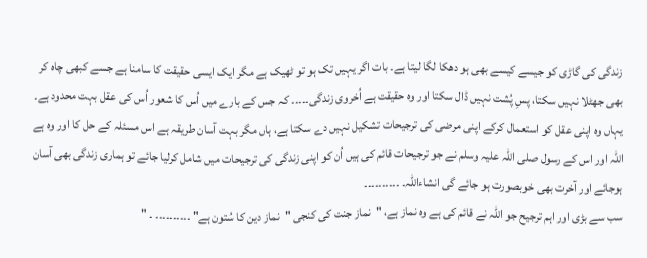زندگی کی گاڑی کو جیسے کیسے بھی ہو دھکا لگا لیتا ہے۔ بات اگر یہیں تک ہو تو ٹھیک ہے مگر ایک ایسی حقیقت کا سامنا ہے جسے کبھی چاہ کر بھی جھٹلا نہیں سکتا، پسِ پُشت نہیں ڈال سکتا اور وہ حقیقت ہے اُخروی زندگی۔۔۔۔۔ کہ جس کے بارے میں اُس کا شعور اُس کی عقل بہت محدود ہے۔ یہاں وہ اپنی عقل کو استعمال کرکے اپنی مرضی کی ترجیحات تشکیل نہیں دے سکتا ہے، ہاں مگر بہت آسان طریقہ ہے اس مسئلہ کے حل کا اور وہ ہے اللہ اور اس کے رسول صلی اللہ علیہ وسلم نے جو ترجیحات قائم کی ہیں اُن کو اپنی زندگی کی ترجیحات میں شامل کرلیا جائے تو ہماری زندگی بھی آسان ہوجائے اور آخرت بھی خوبصورت ہو جائے گی انشاءاللہ۔ ۔۔۔۔۔۔۔۔۔۔
سب سے بڑی اور اہم ترجیح جو اللہ نے قائم کی ہے وہ نماز ہے، "نماز جنت کی کنجی "نماز دین کا سُتون ہے" ۔۔۔۔۔۔۔۔۔۔ ۔ "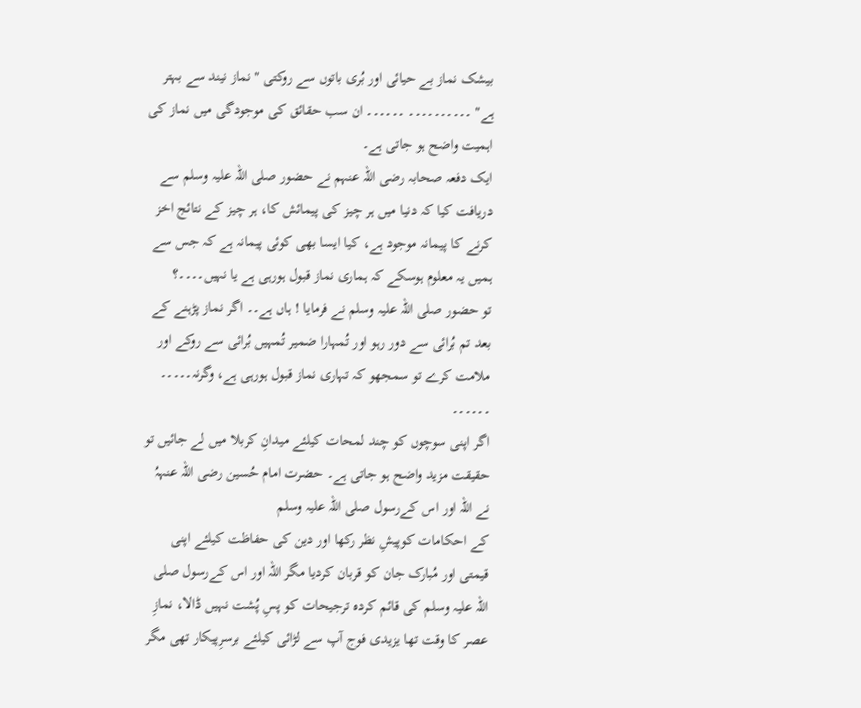بیشک نماز بے حیائی اور بُری باتوں سے روکتی " نماز نیند سے بہتر ہے" ۔۔۔۔۔۔۔۔۔۔ ۔۔۔۔۔۔ ان سب حقائق کی موجودگی میں نماز کی اہمیت واضح ہو جاتی ہے۔
ایک دفعہ صحابہ رضی اللہ عنہم نے حضور صلی اللہ علیہ وسلم سے دریافت کیا کہ دنیا میں ہر چیز کی پیمائش کا، ہر چیز کے نتائج اخز کرنے کا پیمانہ موجود ہے، کیا ایسا بھی کوئی پیمانہ ہے کہ جس سے ہمیں یہ معلوم ہوسکے کہ ہماری نماز قبول ہورہی ہے یا نہیں۔۔۔۔؟
تو حضور صلی اللہ علیہ وسلم نے فرمایا ! ہاں ہے۔۔ اگر نماز پڑہنے کے بعد تم بُرائی سے دور رہو اور تُمہارا ضمیر تُمہیں بُرائی سے روکے اور ملامت کرے تو سمجھو کہ تہاری نماز قبول ہورہی ہے، وگرنہ۔۔۔۔۔ ۔۔۔۔۔۔
اگر اپنی سوچوں کو چند لمحات کیلئے میدانِ کربلا میں لے جائیں تو حقیقت مزید واضح ہو جاتی ہے۔ حضرت امام حُسین رضی اللہ عنہہُ نے اللہ اور اس کےرسول صلی اللہ علیہ وسلم
کے احکامات کوپیشِ نظر رکھا اور دین کی حفاظت کیلئے اپنی قیمتی اور مُبارک جان کو قربان کردیا مگر اللہ اور اس کےرسول صلی اللہ علیہ وسلم کی قائم کردہ ترجیحات کو پسِ پُشت نہیں ڈالا، نمازِ عصر کا وقت تھا یزیدی فوج آپ سے لڑائی کیلئے برسرِپیکار تھی مگر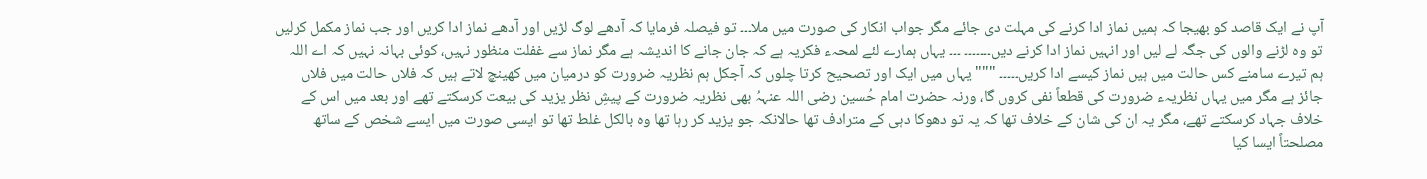آپ نے ایک قاصد کو بھیجا کہ ہمیں نماز ادا کرنے کی مہلت دی جائے مگر جواب انکار کی صورت میں ملا۔۔۔ تو فیصلہ فرمایا کہ آدھے لوگ لڑیں اور آدھے نماز ادا کریں اور جب نماز مکمل کرلیں تو وہ لڑنے والوں کی جگہ لے لیں اور انہیں نماز ادا کرنے دیں۔۔۔۔۔۔۔ ۔۔۔ یہاں ہمارے لئے لمحہء فکریہ ہے کہ جان جانے کا اندیشہ ہے مگر نماز سے غفلت منظور نہیں، کوئی بہانہ نہیں کہ اے اللہ ہم تیرے سامنے کس حالت میں ہیں نماز کیسے ادا کریں۔۔۔۔۔ """یہاں میں ایک اور تصحیح کرتا چلوں کہ آجکل ہم نظریہ ضرورت کو درمیان میں کھینچ لاتے ہیں کہ فلاں حالت میں فلاں جائز ہے مگر میں یہاں نظریہء ضرورت کی قطعاً نفی کروں گا، ورنہ حضرت امام حُسین رضی اللہ عنہہُ بھی نظریہ ضرورت کے پیشِ نظر یزید کی بیعت کرسکتے تھے اور بعد میں اس کے خلاف جہاد کرسکتے تھے، مگر یہ ان کی شان کے خلاف تھا کہ یہ تو دھوکا دہی کے مترادف تھا حالانکہ جو یزید کر رہا تھا وہ بالکل غلط تھا تو ایسی صورت میں ایسے شخص کے ساتھ مصلحتاً ایسا کیا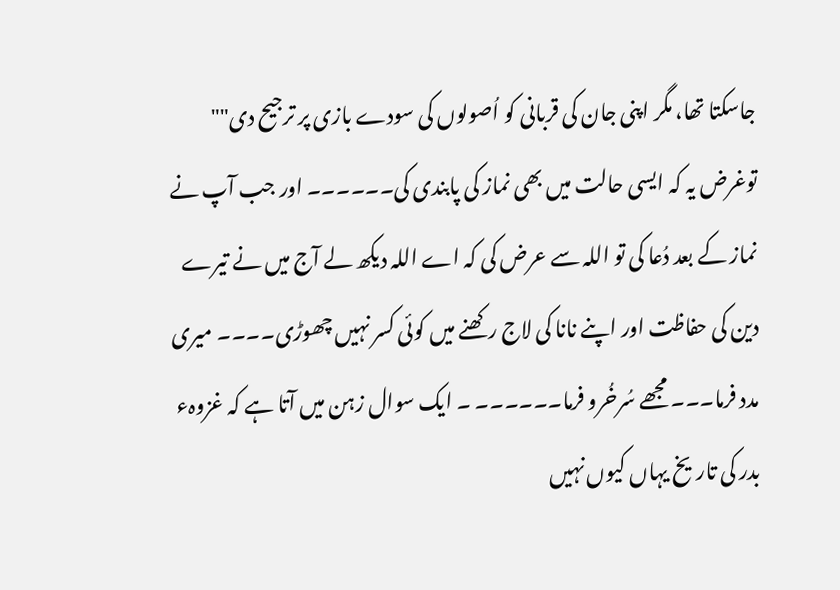جاسکتا تھا، مگر اپنی جان کی قربانی کو اُصولوں کی سودے بازی پر ترجیح دی"" توغرض یہ کہ ایسی حالت میں بھی نماز کی پابندی کی۔۔۔۔۔۔ اور جب آپ نے نماز کے بعد دُعا کی تو اللہ سے عرض کی کہ اے اللہ دیکھ لے آج میں نے تیرے دین کی حفاظت اور اپنے نانا کی لاج رکھنے میں کوئی کسر نہیں چھوڑی۔۔۔۔ میری مدد فرما۔۔۔ مجھے سُرخُرو فرما۔۔۔۔۔۔ ۔ ایک سوال زہن میں آتا ہے کہ غزوہء بدر کی تاریخ یہاں کیوں نہیں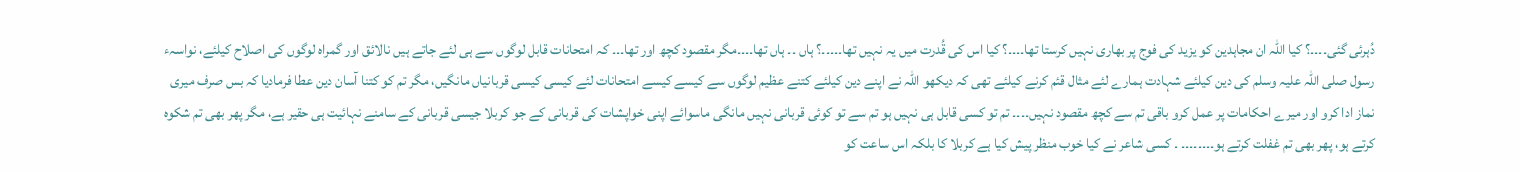دُہرئی گئی۔۔۔۔؟ کیا اللہ ان مجاہدین کو یزید کی فوج پر بھاری نہیں کرستا تھا۔۔۔۔؟ کیا اس کی قُدرت میں یہ نہیں تھا۔۔۔۔۔؟ ہاں ۔۔ ہاں تھا۔۔۔۔مگر مقصود کچھ اور تھا۔۔۔ کہ امتحانات قابل لوگوں سے ہی لئے جاتے ہیں نالائق اور گمراہ لوگوں کی اصلاح کیلئے، نواسہء رسول صلی اللہ علیہ وسلم کی دین کیلئے شہادت ہمارے لئے مثال قئم کرنے کیلئے تھی کہ دیکھو اللہ نے اپنے دین کیلئے کتنے عظیم لوگوں سے کیسے کیسے امتحانات لئے کیسی کیسی قربانیاں مانگیں، مگر تم کو کتنا آسان دین عطا فرمادیا کہ بس صرف میری نماز ادا کرو اور میرے احکامات پر عمل کرو باقی تم سے کچھ مقصود نہیں۔۔۔۔ تم تو کسی قابل ہی نہیں ہو تم سے تو کوئی قربانی نہیں مانگی ماسوائے اپنی خواپشات کی قربانی کے جو کربلا جیسی قربانی کے سامنے نہائیت ہی حقیر ہے، مگر پھر بھی تم شکوہ کرتے ہو، پھر بھی تم غفلت کرتے ہو۔۔۔۔۔۔۔۔ ۔ کسی شاعر نے کیا خوب منظر پیش کیا ہے کربلا کا بلکہ اس ساعت کو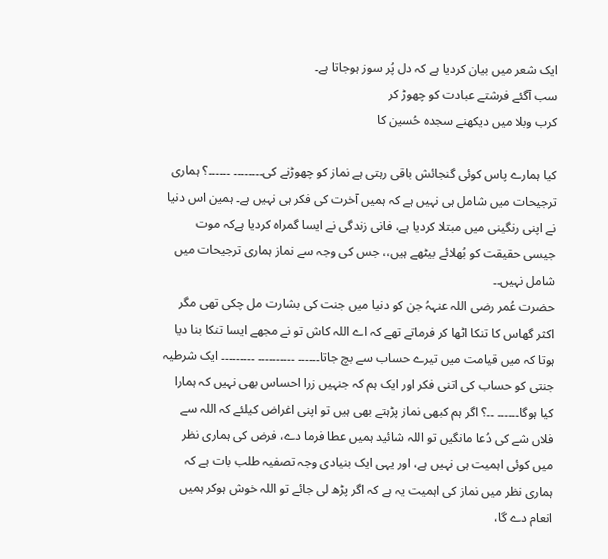ایک شعر میں بیان کردیا ہے کہ دل پُر سوز ہوجاتا ہے۔
سب آگئے فرشتے عبادت کو چھوڑ کر
کرب وبلا میں دیکھنے سجدہ حُسین کا

کیا ہمارے پاس کوئی گنجائش باقی رہتی ہے نماز کو چھوڑنے کی۔۔۔۔۔۔۔۔ ۔۔۔۔۔۔؟ ہماری ترجیحات میں شامل ہی نہیں ہے کہ ہمیں آخرت کی فکر ہی نہیں ہے۔ ہمین اس دنیا نے اپنی رنگینی میں مبتلا کردیا ہے، فانی زندگی نے ایسا گمراہ کردیا ہےکہ موت جیسی حقیقت کو بُھلائے بیٹھے ہیں،، جس کی وجہ سے نماز ہماری ترجیحات میں شامل نہیں۔۔
حضرت عُمر رضی اللہ عنہہُ جن کو دنیا میں جنت کی بشارت مل چکی تھی مگر اکثر گھاس کا تنکا اٹھا کر فرماتے تھے کہ اے اللہ کاش تو نے مجھے ایسا تنکا بنا دیا ہوتا کہ میں قیامت میں تیرے حساب سے بچ جاتا۔۔۔۔۔۔ ۔۔۔۔۔۔۔۔۔۔ ۔۔۔۔۔۔۔۔۔ ایک شرطیہ جنتی کو حساب کی اتنی فکر اور ایک ہم کہ جنہیں زرا احساس بھی نہیں کہ ہمارا کیا ہوگا۔۔۔۔۔۔ ۔۔؟ اگر ہم کبھی نماز پڑہتے بھی ہیں تو اپنی اغراض کیلئے کہ اللہ سے فلاں شے کی دُعا مانگیں تو اللہ شائید ہمیں عطا فرما دے، فرض کی ہماری نظر میں کوئی اہمیت ہی نہیں ہے، اور یہی ایک بنیادی وجہ تصفیہ طلب بات ہے کہ ہماری نظر میں نماز کی اہمیت یہ ہے کہ اگر پڑھ لی جائے تو اللہ خوش ہوکر ہمیں انعام دے گا،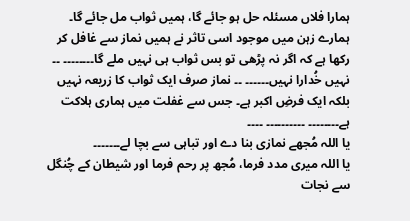ہمارا فلاں مسئلہ حل ہو جائے گا، ہمیں ثواب مل جائے گا۔ ہمارے زہن میں موجود اسی تاثر نے ہمیں نماز سے غافل کر رکھا ہے کہ اگر نہ پڑھی تو بس ثواب ہی نہیں ملے گا۔۔۔۔۔۔۔۔ ۔۔ نہیں خُدارا نہیں۔۔۔۔۔۔ ۔۔ نماز صرف ایک ثواب کا زریعہ نہیں بلکہ ایک فرضِ اکبر ہے۔ جس سے غفلت میں ہماری ہلاکت ہے۔۔۔۔۔۔۔۔ ۔۔۔۔۔۔۔۔۔۔ ۔۔۔۔
یا اللہ مُجھے نمازی بنا دے اور تباہی سے بچا لے۔۔۔۔۔۔۔
یا اللہ میری مدد فرما، مُجھ پر رحم فرما اور شیطان کے چُنگل سے نجات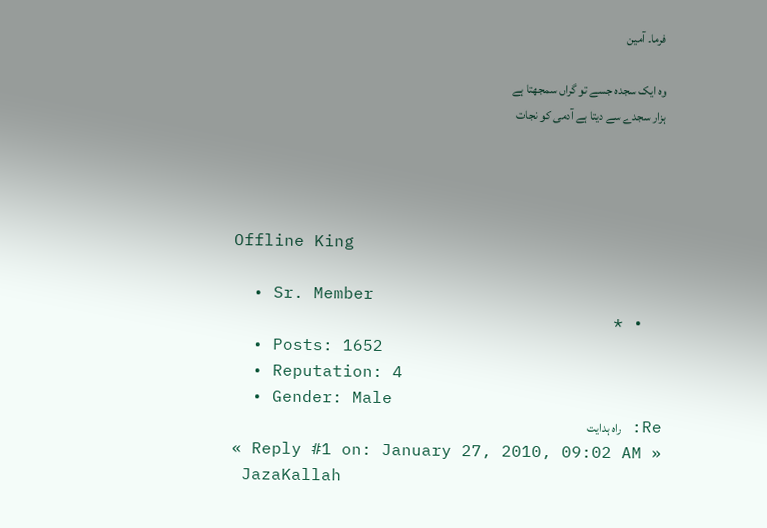فرما۔ آمین

وہ ایک سجدہ جسے تو گراں سمجھتا ہے
ہزار سجدے سے دیتا ہے آدمی کو نجات




Offline King

  • Sr. Member
  • *
  • Posts: 1652
  • Reputation: 4
  • Gender: Male
Re: راہ ہدایت
« Reply #1 on: January 27, 2010, 09:02 AM »
 JazaKallah